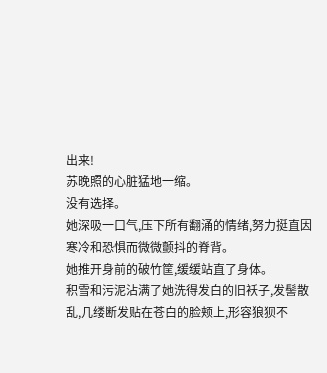出来!
苏晚照的心脏猛地一缩。
没有选择。
她深吸一口气,压下所有翻涌的情绪,努力挺直因寒冷和恐惧而微微颤抖的脊背。
她推开身前的破竹筐,缓缓站直了身体。
积雪和污泥沾满了她洗得发白的旧袄子,发髻散乱,几缕断发贴在苍白的脸颊上,形容狼狈不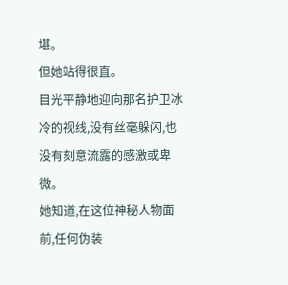堪。
但她站得很直。
目光平静地迎向那名护卫冰冷的视线,没有丝毫躲闪,也没有刻意流露的感激或卑微。
她知道,在这位神秘人物面前,任何伪装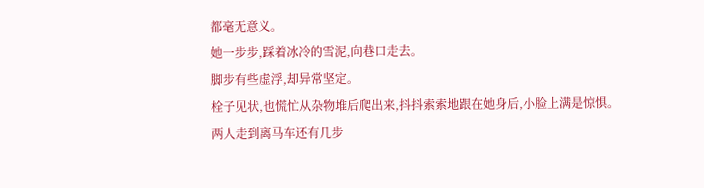都毫无意义。
她一步步,踩着冰冷的雪泥,向巷口走去。
脚步有些虚浮,却异常坚定。
栓子见状,也慌忙从杂物堆后爬出来,抖抖索索地跟在她身后,小脸上满是惊惧。
两人走到离马车还有几步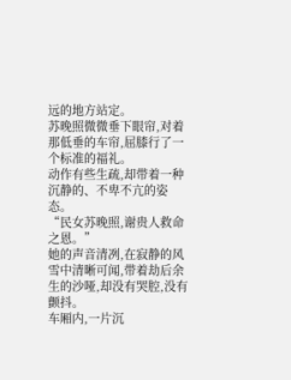远的地方站定。
苏晚照微微垂下眼帘,对着那低垂的车帘,屈膝行了一个标准的福礼。
动作有些生疏,却带着一种沉静的、不卑不亢的姿态。
“民女苏晚照,谢贵人救命之恩。”
她的声音清冽,在寂静的风雪中清晰可闻,带着劫后余生的沙哑,却没有哭腔,没有颤抖。
车厢内,一片沉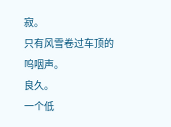寂。
只有风雪卷过车顶的呜咽声。
良久。
一个低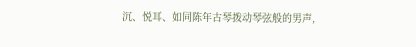沉、悦耳、如同陈年古琴拨动琴弦般的男声,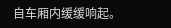自车厢内缓缓响起。